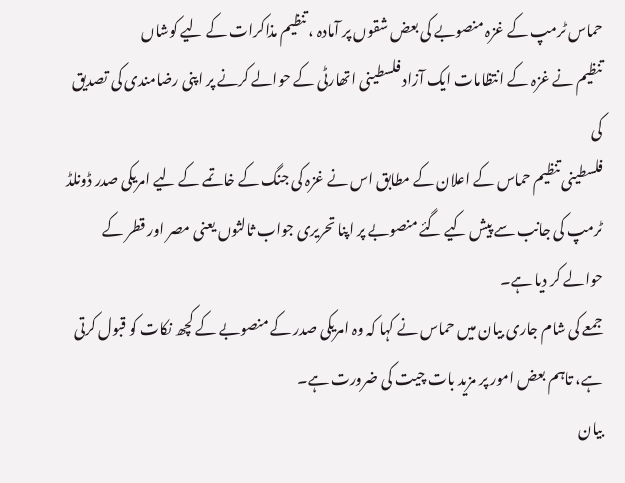حماس ٹرمپ کے غزہ منصوبے کی بعض شقوں پر آمادہ ، تنظیم مذاکرات کے لیے کوشاں
تنظیم نے غزہ کے انتظامات ایک آزاد فلسطینی اتھارٹی کے حوالے کرنے پر اپنی رضامندی کی تصدیق کی
فلسطینی تنظیم حماس کے اعلان کے مطابق اس نے غزہ کی جنگ کے خاتمے کے لیے امریکی صدر ڈونلڈ ٹرمپ کی جانب سے پیش کیے گئے منصوبے پر اپنا تحریری جواب ثالثوں یعنی مصر اور قطر کے حوالے کر دیا ہے۔
جمعے کی شام جاری بیان میں حماس نے کہا کہ وہ امریکی صدر کے منصوبے کے کچھ نکات کو قبول کرتی ہے، تاہم بعض امور پر مزید بات چیت کی ضرورت ہے۔
بیان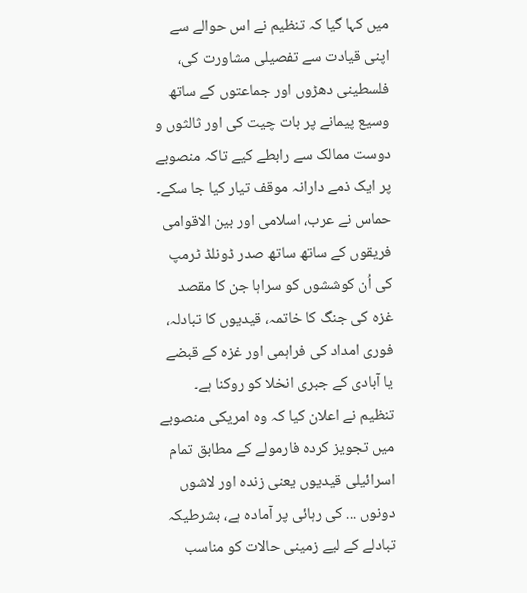میں کہا گیا کہ تنظیم نے اس حوالے سے اپنی قیادت سے تفصیلی مشاورت کی، فلسطینی دھڑوں اور جماعتوں کے ساتھ وسیع پیمانے پر بات چیت کی اور ثالثوں و دوست ممالک سے رابطے کیے تاکہ منصوبے پر ایک ذمے دارانہ موقف تیار کیا جا سکے۔
حماس نے عرب، اسلامی اور بین الاقوامی فریقوں کے ساتھ ساتھ صدر ڈونلڈ ٹرمپ کی اُن کوششوں کو سراہا جن کا مقصد غزہ کی جنگ کا خاتمہ، قیدیوں کا تبادلہ، فوری امداد کی فراہمی اور غزہ کے قبضے یا آبادی کے جبری انخلا کو روکنا ہے۔
تنظیم نے اعلان کیا کہ وہ امریکی منصوبے میں تجویز کردہ فارمولے کے مطابق تمام اسرائیلی قیدیوں یعنی زندہ اور لاشوں دونوں ... کی رہائی پر آمادہ ہے، بشرطیکہ تبادلے کے لیے زمینی حالات کو مناسب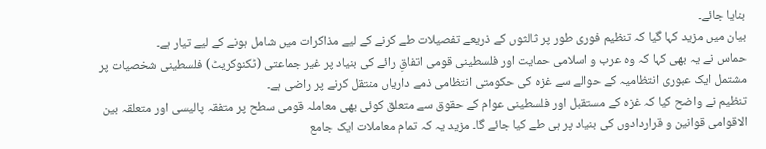بنایا جائے۔
بیان میں مزید کہا گیا کہ تنظیم فوری طور پر ثالثوں کے ذریعے تفصیلات طے کرنے کے لیے مذاکرات میں شامل ہونے کے لیے تیار ہے۔
حماس نے یہ بھی کہا کہ وہ عرب و اسلامی حمایت اور فلسطینی قومی اتفاقِ رائے کی بنیاد پر غیر جماعتی (ٹکنوکریٹ) فلسطینی شخصیات پر مشتمل ایک عبوری انتظامیہ کے حوالے سے غزہ کی حکومتی انتظامی ذمے داریاں منتقل کرنے پر راضی ہے۔
تنظیم نے واضح کیا کہ غزہ کے مستقبل اور فلسطینی عوام کے حقوق سے متعلق کوئی بھی معاملہ قومی سطح پر متفقہ پالیسی اور متعلقہ بین الاقوامی قوانین و قراردادوں کی بنیاد پر ہی طے کیا جائے گا۔ مزید یہ کہ تمام معاملات ایک جامع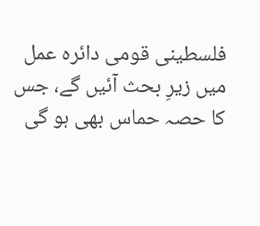فلسطینی قومی دائرہ عمل میں زیرِ بحث آئیں گے، جس کا حصہ حماس بھی ہو گی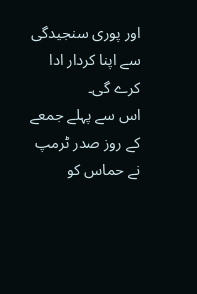اور پوری سنجیدگی سے اپنا کردار ادا کرے گی۔
اس سے پہلے جمعے کے روز صدر ٹرمپ نے حماس کو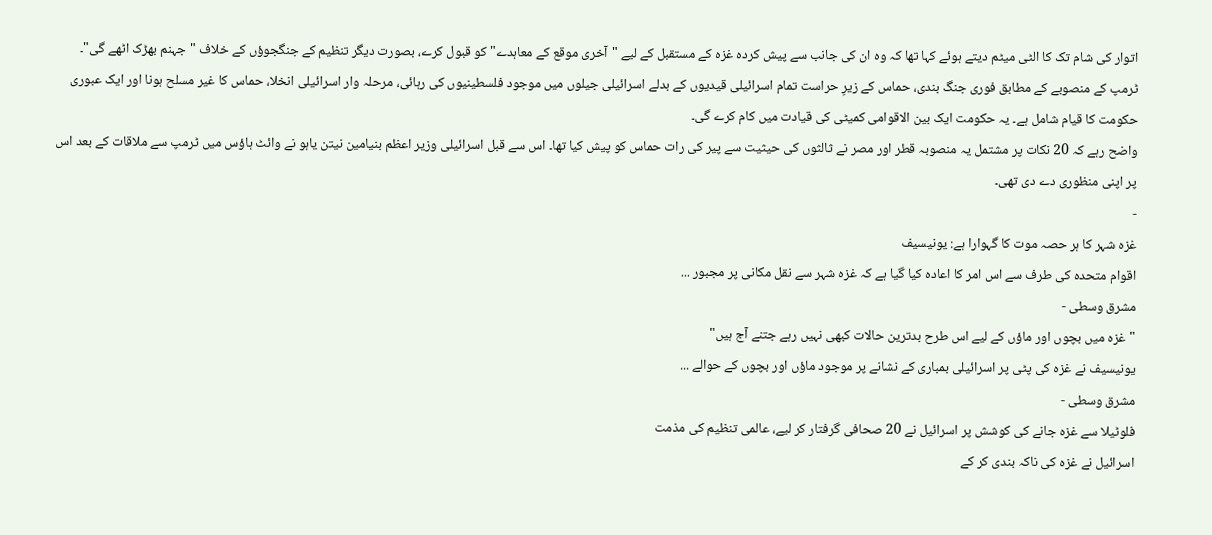اتوار کی شام تک کا الٹی میٹم دیتے ہوئے کہا تھا کہ وہ ان کی جانب سے پیش کردہ غزہ کے مستقبل کے لیے "آخری موقع کے معاہدے" کو قبول کرے، بصورت دیگر تنظیم کے جنگجوؤں کے خلاف "جہنم بھڑک اٹھے گی"۔
ٹرمپ کے منصوبے کے مطابق فوری جنگ بندی، حماس کے زیرِ حراست تمام اسرائیلی قیدیوں کے بدلے اسرائیلی جیلوں میں موجود فلسطینیوں کی رہائی، مرحلہ وار اسرائیلی انخلا، حماس کا غیر مسلح ہونا اور ایک عبوری حکومت کا قیام شامل ہے۔ یہ حکومت ایک بین الاقوامی کمیٹی کی قیادت میں کام کرے گی۔
واضح رہے کہ 20 نکات پر مشتمل یہ منصوبہ قطر اور مصر نے ثالثوں کی حیثیت سے پیر کی رات حماس کو پیش کیا تھا۔ اس سے قبل اسرائیلی وزیر اعظم بنیامین نیتن یاہو نے وائٹ ہاؤس میں ٹرمپ سے ملاقات کے بعد اس پر اپنی منظوری دے دی تھی۔
-
غزہ شہر کا ہر حصہ موت کا گہوارا ہے: یونیسیف
اقوام متحدہ کی طرف سے اس امر کا اعادہ کیا گیا ہے کہ غزہ شہر سے نقل مکانی پر مجبور ...
مشرق وسطی -
"غزہ میں بچوں اور ماؤں کے لیے اس طرح بدترین حالات کبھی نہیں رہے جتنے آج ہیں"
یونیسیف نے غزہ کی پٹی پر اسرائیلی بمباری کے نشانے پر موجود ماؤں اور بچوں کے حوالے ...
مشرق وسطی -
فلوٹیلا سے غزہ جانے کی کوشش پر اسرائیل نے 20 صحافی گرفتار کر لیے، عالمی تنظیم کی مذمت
اسرائیل نے غزہ کی ناکہ بندی کر کے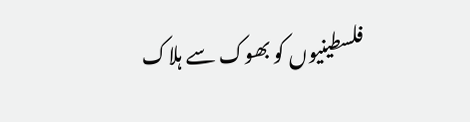فلسطینیوں کو بھوک سے ہلاک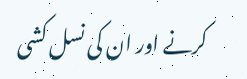کرنے اور ان کی نسل کشی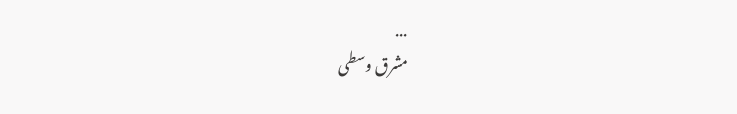...
مشرق وسطی